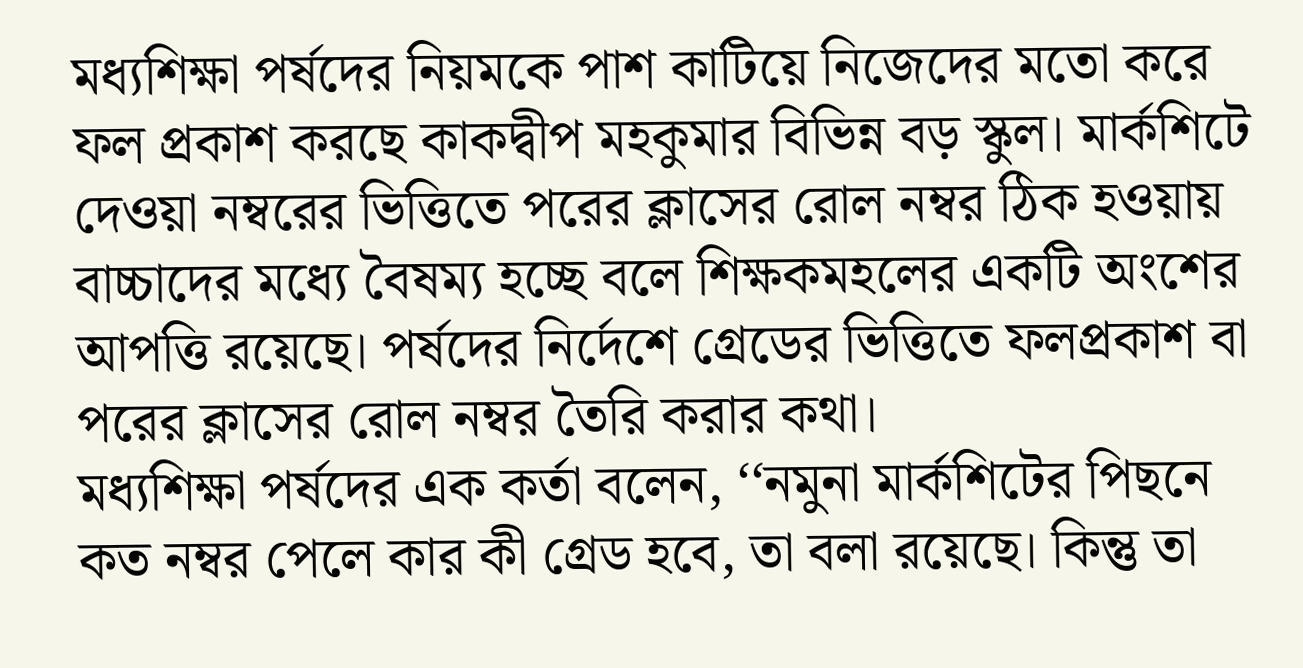মধ্যশিক্ষা পর্ষদের নিয়মকে পাশ কাটিয়ে নিজেদের মতো করে ফল প্রকাশ করছে কাকদ্বীপ মহকুমার বিভিন্ন বড় স্কুল। মার্কশিটে দেওয়া নম্বরের ভিত্তিতে পরের ক্লাসের রোল নম্বর ঠিক হওয়ায় বাচ্চাদের মধ্যে বৈষম্য হচ্ছে বলে শিক্ষকমহলের একটি অংশের আপত্তি রয়েছে। পর্ষদের নির্দেশে গ্রেডের ভিত্তিতে ফলপ্রকাশ বা পরের ক্লাসের রোল নম্বর তৈরি করার কথা।
মধ্যশিক্ষা পর্ষদের এক কর্তা বলেন, ‘‘নমুনা মার্কশিটের পিছনে কত নম্বর পেলে কার কী গ্রেড হবে, তা বলা রয়েছে। কিন্তু তা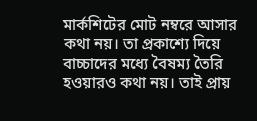মার্কশিটের মোট নম্বরে আসার কথা নয়। তা প্রকাশ্যে দিয়ে বাচ্চাদের মধ্যে বৈষম্য তৈরি হওয়ারও কথা নয়। তাই প্রায়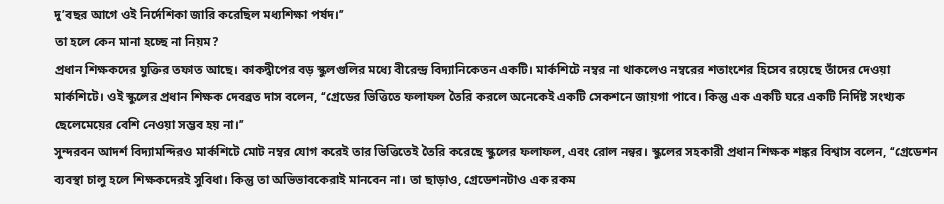দু’বছর আগে ওই নির্দেশিকা জারি করেছিল মধ্যশিক্ষা পর্ষদ।’’
তা হলে কেন মানা হচ্ছে না নিয়ম?
প্রধান শিক্ষকদের যুক্তির তফাত আছে। কাকদ্বীপের বড় স্কুলগুলির মধ্যে বীরেন্দ্র বিদ্যানিকেতন একটি। মার্কশিটে নম্বর না থাকলেও নম্বরের শতাংশের হিসেব রয়েছে তাঁদের দেওয়া মার্কশিটে। ওই স্কুলের প্রধান শিক্ষক দেবব্রত দাস বলেন, ‘‘গ্রেডের ভিত্তিতে ফলাফল তৈরি করলে অনেকেই একটি সেকশনে জায়গা পাবে। কিন্তু এক একটি ঘরে একটি নির্দিষ্ট সংখ্যক ছেলেমেয়ের বেশি নেওয়া সম্ভব হয় না।’’
সুন্দরবন আদর্শ বিদ্যামন্দিরও মার্কশিটে মোট নম্বর যোগ করেই তার ভিত্তিতেই তৈরি করেছে স্কুলের ফলাফল, এবং রোল নন্বর। স্কুলের সহকারী প্রধান শিক্ষক শঙ্কর বিশ্বাস বলেন, ‘‘গ্রেডেশন ব্যবস্থা চালু হলে শিক্ষকদেরই সুবিধা। কিন্তু তা অভিভাবকেরাই মানবেন না। তা ছাড়াও, গ্রেডেশনটাও এক রকম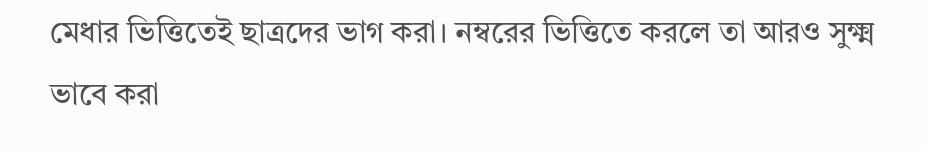মেধার ভিত্তিতেই ছাত্রদের ভাগ করা। নম্বরের ভিত্তিতে করলে তা আরও সুক্ষ্ম ভাবে করা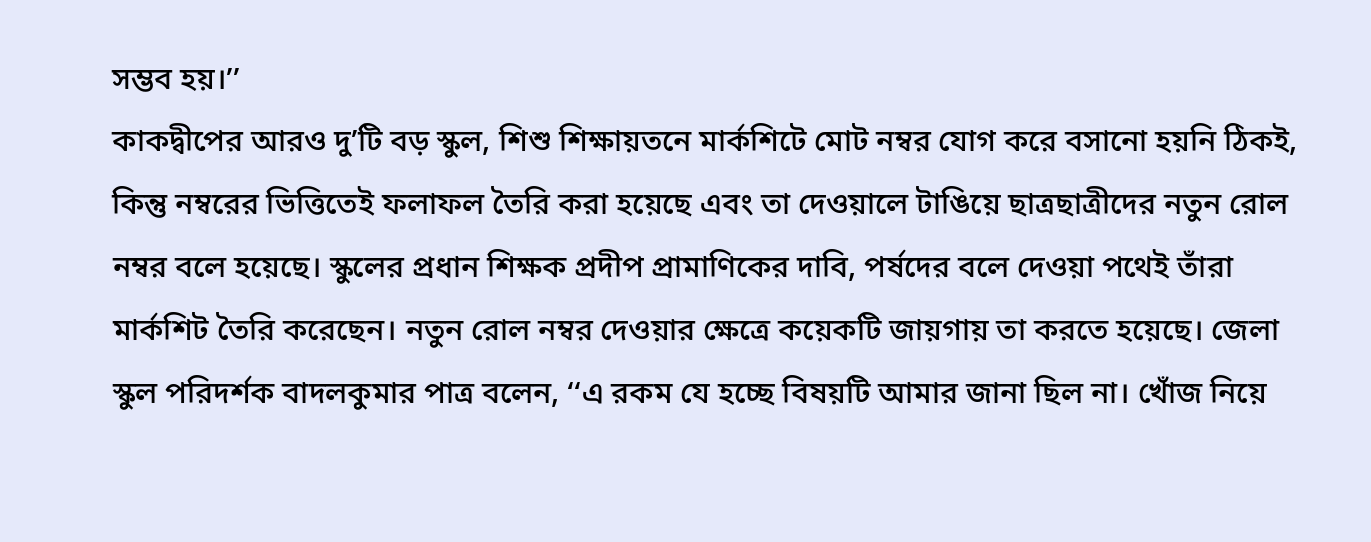সম্ভব হয়।’’
কাকদ্বীপের আরও দু’টি বড় স্কুল, শিশু শিক্ষায়তনে মার্কশিটে মোট নম্বর যোগ করে বসানো হয়নি ঠিকই, কিন্তু নম্বরের ভিত্তিতেই ফলাফল তৈরি করা হয়েছে এবং তা দেওয়ালে টাঙিয়ে ছাত্রছাত্রীদের নতুন রোল নম্বর বলে হয়েছে। স্কুলের প্রধান শিক্ষক প্রদীপ প্রামাণিকের দাবি, পর্ষদের বলে দেওয়া পথেই তাঁরা মার্কশিট তৈরি করেছেন। নতুন রোল নম্বর দেওয়ার ক্ষেত্রে কয়েকটি জায়গায় তা করতে হয়েছে। জেলা স্কুল পরিদর্শক বাদলকুমার পাত্র বলেন, ‘‘এ রকম যে হচ্ছে বিষয়টি আমার জানা ছিল না। খোঁজ নিয়ে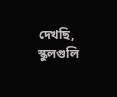দেখছি, স্কুলগুলি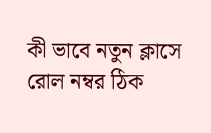কী ভাবে নতুন ক্লাসে রোল নম্বর ঠিক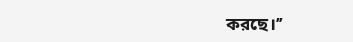করছে।’’